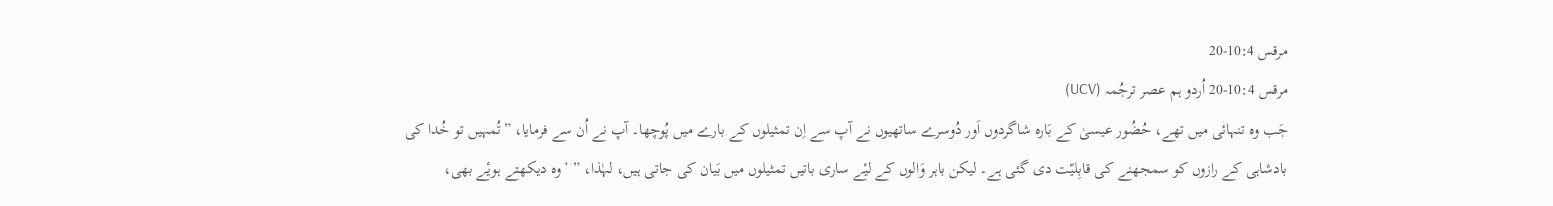مرقس 10:4-20
مرقس 10:4-20 اُردو ہم عصر ترجُمہ (UCV)
جَب وہ تنہائی میں تھے، حُضُور عیسیٰ کے بَارہ شاگردوں اَور دُوسرے ساتھیوں نے آپ سے اِن تمثیلوں کے بارے میں پُوچھا۔ آپ نے اُن سے فرمایا، ”تُمہیں تو خُدا کی بادشاہی کے رازوں کو سمجھنے کی قابِلیّت دی گئی ہے۔ لیکن باہر وَالوں کے لیٔے ساری باتیں تمثیلوں میں بَیان کی جاتی ہیں، لہٰذا، ” ’وہ دیکھتے ہویٔے بھی،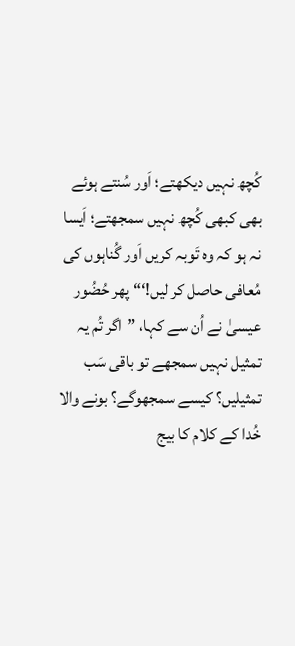کُچھ نہیں دیکھتے؛ اَور سُنتے ہوئے بھی کبھی کُچھ نہیں سمجھتے؛ اَیسا نہ ہو کہ وہ تَوبہ کریں اَور گُناہوں کی مُعافی حاصل کر لیں!‘“ پھر حُضُور عیسیٰ نے اُن سے کہا، ”اگر تُم یہ تمثیل نہیں سمجھے تو باقی سَب تمثیلیں؟ کیسے سمجھوگے؟ بونے والا خُدا کے کلام کا بیج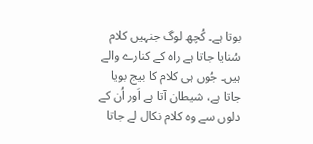بوتا ہے۔ کُچھ لوگ جنہیں کلام سُنایا جاتا ہے راہ کے کنارے والے ہیں۔ جُوں ہی کلام کا بیج بویا جاتا ہے، شیطان آتا ہے اَور اُن کے دلوں سے وہ کلام نکال لے جاتا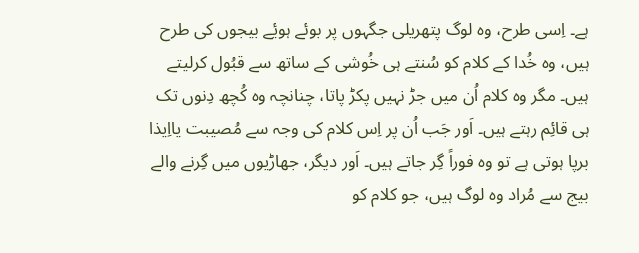ہے۔ اِسی طرح، وہ لوگ پتھریلی جگہوں پر بوئے ہویٔے بیجوں کی طرح ہیں، وہ خُدا کے کلام کو سُنتے ہی خُوشی کے ساتھ سے قبُول کرلیتے ہیں۔ مگر وہ کلام اُن میں جڑ نہیں پکڑ پاتا، چنانچہ وہ کُچھ دِنوں تک ہی قائِم رہتے ہیں۔ اَور جَب اُن پر اِس کلام کی وجہ سے مُصیبت یااِیذا برپا ہوتی ہے تو وہ فوراً گِر جاتے ہیں۔ اَور دیگر، جھاڑیوں میں گِرنے والے بیج سے مُراد وہ لوگ ہیں، جو کلام کو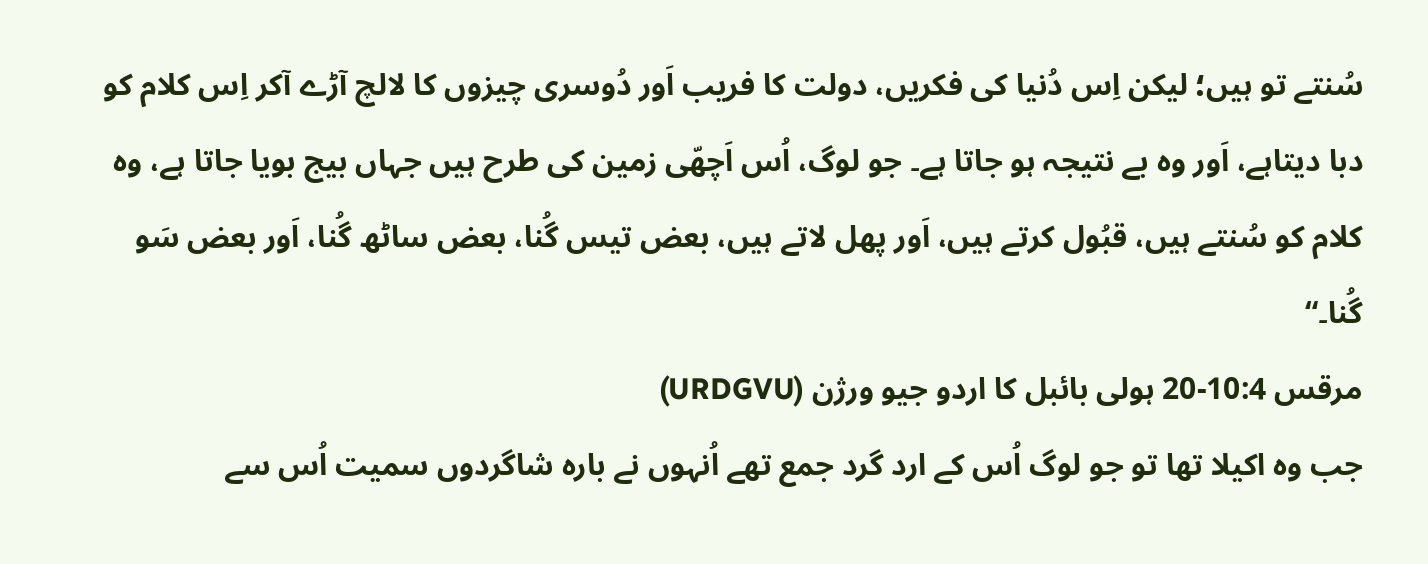سُنتے تو ہیں؛ لیکن اِس دُنیا کی فکریں، دولت کا فریب اَور دُوسری چیزوں کا لالچ آڑے آکر اِس کلام کو دبا دیتاہے، اَور وہ بے نتیجہ ہو جاتا ہے۔ جو لوگ، اُس اَچھّی زمین کی طرح ہیں جہاں بیج بویا جاتا ہے، وہ کلام کو سُنتے ہیں، قبُول کرتے ہیں، اَور پھل لاتے ہیں، بعض تیس گُنا، بعض ساٹھ گُنا، اَور بعض سَو گُنا۔“
مرقس 10:4-20 ہولی بائبل کا اردو جیو ورژن (URDGVU)
جب وہ اکیلا تھا تو جو لوگ اُس کے ارد گرد جمع تھے اُنہوں نے بارہ شاگردوں سمیت اُس سے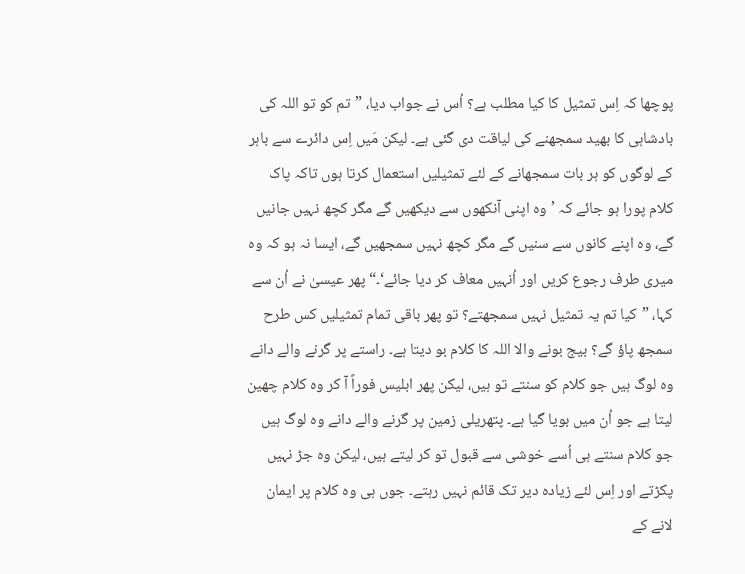پوچھا کہ اِس تمثیل کا کیا مطلب ہے؟ اُس نے جواب دیا، ”تم کو تو اللہ کی بادشاہی کا بھید سمجھنے کی لیاقت دی گئی ہے۔ لیکن مَیں اِس دائرے سے باہر کے لوگوں کو ہر بات سمجھانے کے لئے تمثیلیں استعمال کرتا ہوں تاکہ پاک کلام پورا ہو جائے کہ ’وہ اپنی آنکھوں سے دیکھیں گے مگر کچھ نہیں جانیں گے، وہ اپنے کانوں سے سنیں گے مگر کچھ نہیں سمجھیں گے، ایسا نہ ہو کہ وہ میری طرف رجوع کریں اور اُنہیں معاف کر دیا جائے‘۔“ پھر عیسیٰ نے اُن سے کہا، ”کیا تم یہ تمثیل نہیں سمجھتے؟ تو پھر باقی تمام تمثیلیں کس طرح سمجھ پاؤ گے؟ بیج بونے والا اللہ کا کلام بو دیتا ہے۔ راستے پر گرنے والے دانے وہ لوگ ہیں جو کلام کو سنتے تو ہیں، لیکن پھر ابلیس فوراً آ کر وہ کلام چھین لیتا ہے جو اُن میں بویا گیا ہے۔ پتھریلی زمین پر گرنے والے دانے وہ لوگ ہیں جو کلام سنتے ہی اُسے خوشی سے قبول تو کر لیتے ہیں، لیکن وہ جڑ نہیں پکڑتے اور اِس لئے زیادہ دیر تک قائم نہیں رہتے۔ جوں ہی وہ کلام پر ایمان لانے کے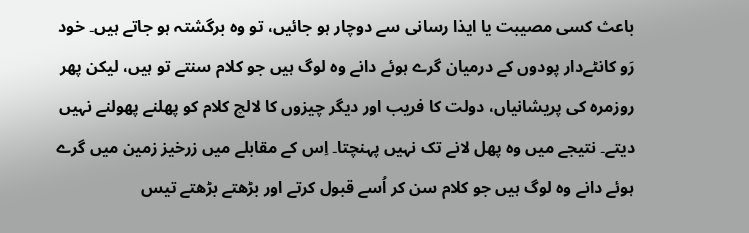باعث کسی مصیبت یا ایذا رسانی سے دوچار ہو جائیں، تو وہ برگشتہ ہو جاتے ہیں۔ خود رَو کانٹےدار پودوں کے درمیان گرے ہوئے دانے وہ لوگ ہیں جو کلام سنتے تو ہیں، لیکن پھر روزمرہ کی پریشانیاں، دولت کا فریب اور دیگر چیزوں کا لالچ کلام کو پھلنے پھولنے نہیں دیتے۔ نتیجے میں وہ پھل لانے تک نہیں پہنچتا۔ اِس کے مقابلے میں زرخیز زمین میں گرے ہوئے دانے وہ لوگ ہیں جو کلام سن کر اُسے قبول کرتے اور بڑھتے بڑھتے تیس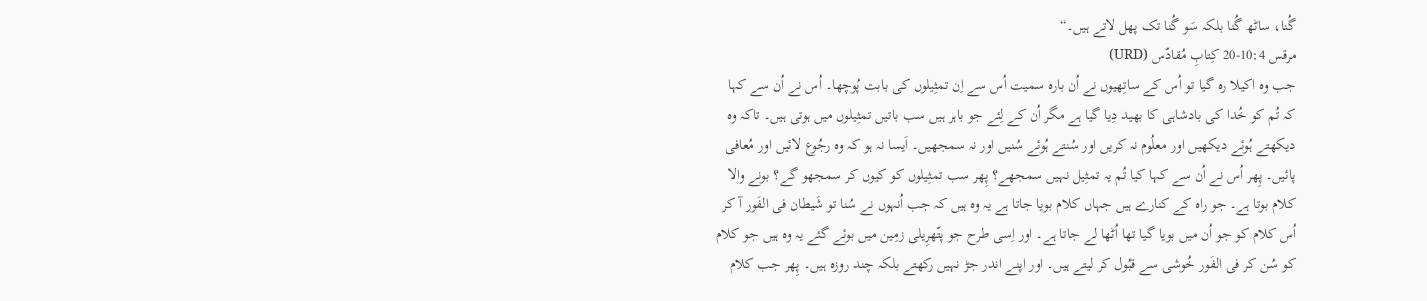گُنا، ساٹھ گُنا بلکہ سَو گُنا تک پھل لاتے ہیں۔“
مرقس 10:4-20 کِتابِ مُقادّس (URD)
جب وہ اکیلا رہ گیا تو اُس کے ساتِھیوں نے اُن بارہ سمیت اُس سے اِن تمثِیلوں کی بابت پُوچھا۔ اُس نے اُن سے کہا کہ تُم کو خُدا کی بادشاہی کا بھید دِیا گیا ہے مگر اُن کے لِئے جو باہر ہیں سب باتیں تمثِیلوں میں ہوتی ہیں۔ تاکہ وہ دیکھتے ہُوئے دیکھیں اور معلُوم نہ کریں اور سُنتے ہُوئے سُنیں اور نہ سمجھیں۔ اَیسا نہ ہو کہ وہ رجُوع لائیں اور مُعافی پائیں۔ پِھر اُس نے اُن سے کہا کیا تُم یہ تمثِیل نہیں سمجھے؟ پِھر سب تمثِیلوں کو کیوں کر سمجھو گے؟ بونے والا کلام بوتا ہے۔ جو راہ کے کنارے ہیں جہاں کلام بویا جاتا ہے یہ وہ ہیں کہ جب اُنہوں نے سُنا تو شَیطان فی الفَور آ کر اُس کلام کو جو اُن میں بویا گیا تھا اُٹھا لے جاتا ہے۔ اور اِسی طرح جو پتّھرِیلی زمِین میں بوئے گئے یہ وہ ہیں جو کلام کو سُن کر فی الفَور خُوشی سے قبُول کر لیتے ہیں۔ اور اپنے اندر جڑ نہیں رکھتے بلکہ چند روزہ ہیں۔ پِھر جب کلام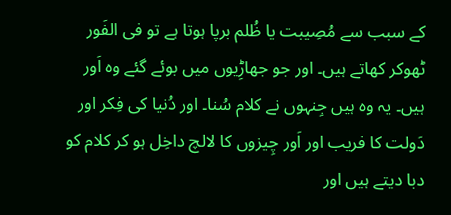کے سبب سے مُصِیبت یا ظُلم برپا ہوتا ہے تو فی الفَور ٹھوکر کھاتے ہیں۔ اور جو جھاڑِیوں میں بوئے گئے وہ اَور ہیں۔ یہ وہ ہیں جِنہوں نے کلام سُنا۔ اور دُنیا کی فِکر اور دَولت کا فریب اور اَور چِیزوں کا لالچ داخِل ہو کر کلام کو دبا دیتے ہیں اور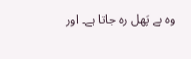وہ بے پَھل رہ جاتا ہے۔ اور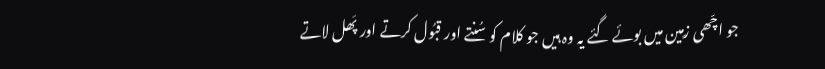جو اچّھی زمِین میں بوئے گئے یہ وہ ہیں جو کلام کو سُنتے اور قبُول کرتے اور پَھل لاتے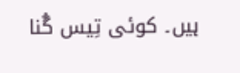ہیں۔ کوئی تِیس گُنا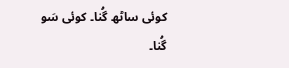کوئی ساٹھ گُنا۔ کوئی سَو گُنا۔